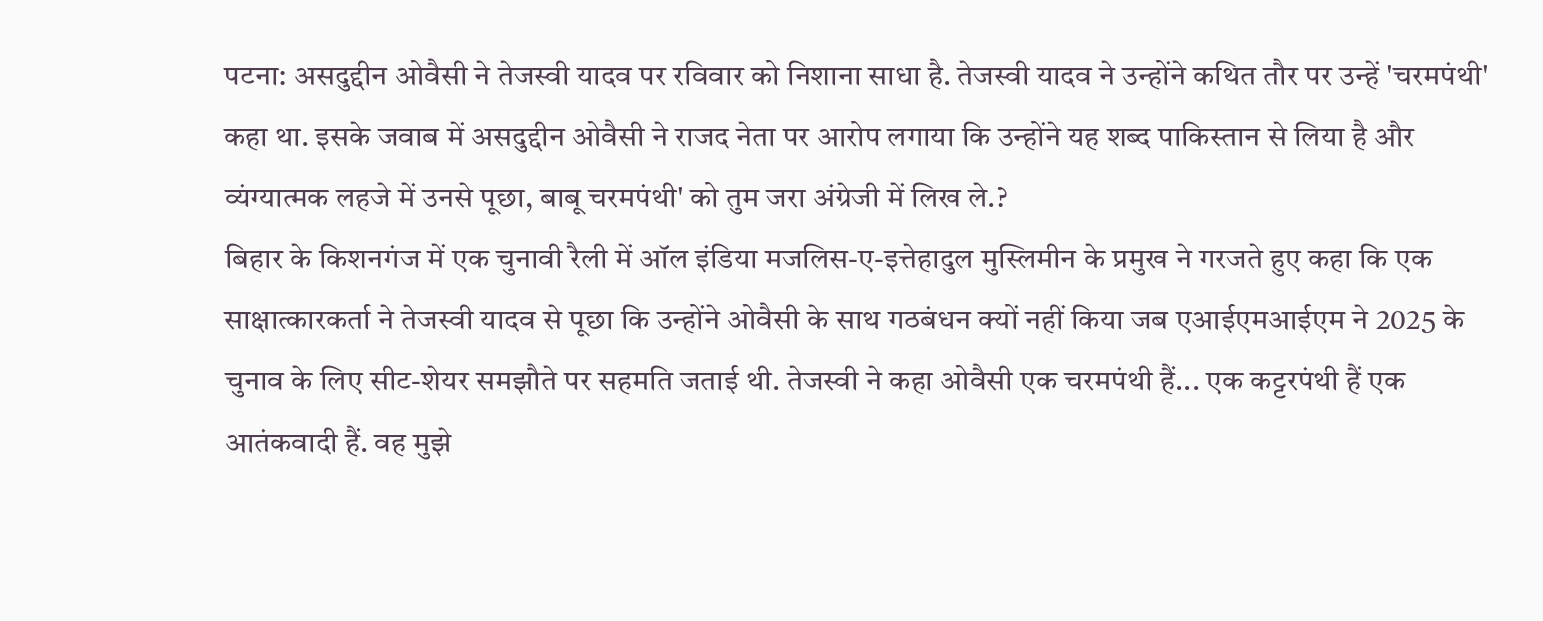पटना: असदुद्दीन ओवैसी ने तेजस्वी यादव पर रविवार को निशाना साधा है. तेजस्वी यादव ने उन्होंने कथित तौर पर उन्हें 'चरमपंथी' कहा था. इसके जवाब में असदुद्दीन ओवैसी ने राजद नेता पर आरोप लगाया कि उन्होंने यह शब्द पाकिस्तान से लिया है और व्यंग्यात्मक लहजे में उनसे पूछा, बाबू चरमपंथी' को तुम जरा अंग्रेजी में लिख ले.?
बिहार के किशनगंज में एक चुनावी रैली में ऑल इंडिया मजलिस-ए-इत्तेहादुल मुस्लिमीन के प्रमुख ने गरजते हुए कहा कि एक साक्षात्कारकर्ता ने तेजस्वी यादव से पूछा कि उन्होंने ओवैसी के साथ गठबंधन क्यों नहीं किया जब एआईएमआईएम ने 2025 के चुनाव के लिए सीट-शेयर समझौते पर सहमति जताई थी. तेजस्वी ने कहा ओवैसी एक चरमपंथी हैं... एक कट्टरपंथी हैं एक आतंकवादी हैं. वह मुझे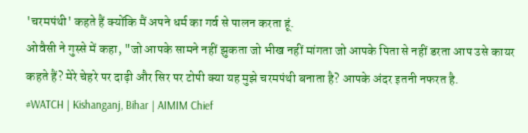'चरमपंथी' कहते हैं क्योंकि मैं अपने धर्म का गर्व से पालन करता हूं.
ओवैसी ने गुस्से में कहा, "जो आपके सामने नहीं झुकता जो भीख नहीं मांगता जो आपके पिता से नहीं डरता आप उसे कायर कहते हैं? मेरे चेहरे पर दाढ़ी और सिर पर टोपी क्या यह मुझे चरमपंथी बनाता है? आपके अंदर इतनी नफरत है.
#WATCH | Kishanganj, Bihar | AIMIM Chief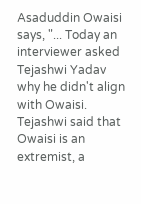Asaduddin Owaisi says, "... Today an interviewer asked Tejashwi Yadav why he didn't align with Owaisi. Tejashwi said that Owaisi is an extremist, a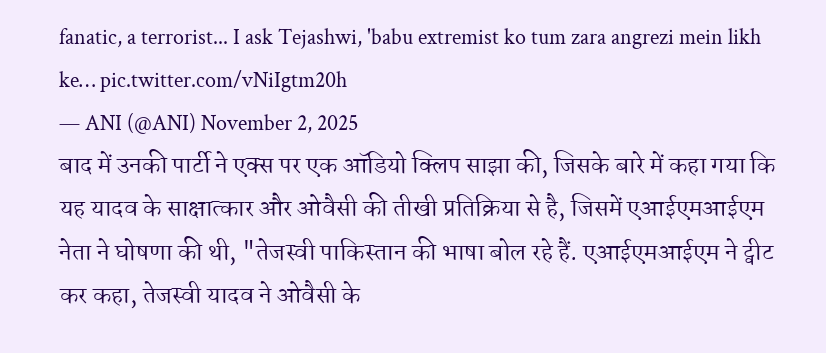fanatic, a terrorist... I ask Tejashwi, 'babu extremist ko tum zara angrezi mein likh ke… pic.twitter.com/vNiIgtm20h
— ANI (@ANI) November 2, 2025
बाद में उनकी पार्टी ने एक्स पर एक ऑडियो क्लिप साझा की, जिसके बारे में कहा गया कि यह यादव के साक्षात्कार और ओवैसी की तीखी प्रतिक्रिया से है, जिसमें एआईएमआईएम नेता ने घोषणा की थी, "तेजस्वी पाकिस्तान की भाषा बोल रहे हैं. एआईएमआईएम ने ट्वीट कर कहा, तेजस्वी यादव ने ओवैसी के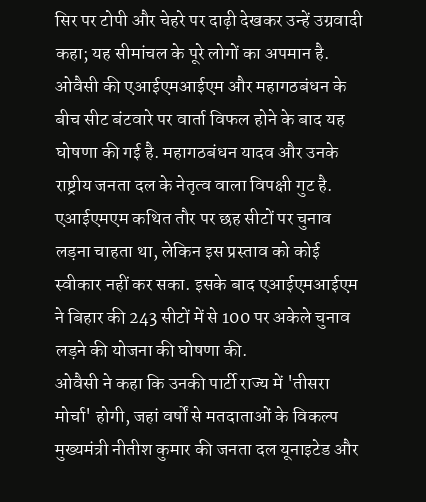सिर पर टोपी और चेहरे पर दाढ़ी देखकर उन्हें उग्रवादी कहा; यह सीमांचल के पूरे लोगों का अपमान है.
ओवैसी की एआईएमआईएम और महागठबंधन के बीच सीट बंटवारे पर वार्ता विफल होने के बाद यह घोषणा की गई है. महागठबंधन यादव और उनके राष्ट्रीय जनता दल के नेतृत्व वाला विपक्षी गुट है. एआईएमएम कथित तौर पर छह सीटों पर चुनाव लड़ना चाहता था, लेकिन इस प्रस्ताव को कोई स्वीकार नहीं कर सका. इसके बाद एआईएमआईएम ने बिहार की 243 सीटों में से 100 पर अकेले चुनाव लड़ने की योजना की घोषणा की.
ओवैसी ने कहा कि उनकी पार्टी राज्य में 'तीसरा मोर्चा' होगी, जहां वर्षों से मतदाताओं के विकल्प मुख्यमंत्री नीतीश कुमार की जनता दल यूनाइटेड और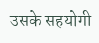उसके सहयोगी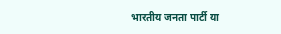भारतीय जनता पार्टी या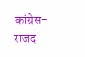कांग्रेस-राजद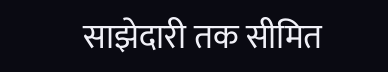साझेदारी तक सीमित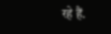रहे हैं.